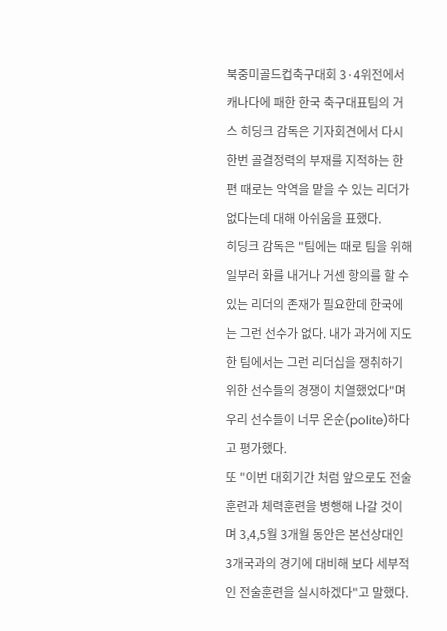북중미골드컵축구대회 3·4위전에서 캐나다에 패한 한국 축구대표팀의 거스 히딩크 감독은 기자회견에서 다시 한번 골결정력의 부재를 지적하는 한편 때로는 악역을 맡을 수 있는 리더가 없다는데 대해 아쉬움을 표했다.
히딩크 감독은 "팀에는 때로 팀을 위해 일부러 화를 내거나 거센 항의를 할 수 있는 리더의 존재가 필요한데 한국에는 그런 선수가 없다. 내가 과거에 지도한 팀에서는 그런 리더십을 쟁취하기 위한 선수들의 경쟁이 치열했었다"며 우리 선수들이 너무 온순(polite)하다고 평가했다.
또 "이번 대회기간 처럼 앞으로도 전술훈련과 체력훈련을 병행해 나갈 것이며 3,4,5월 3개월 동안은 본선상대인 3개국과의 경기에 대비해 보다 세부적인 전술훈련을 실시하겠다"고 말했다.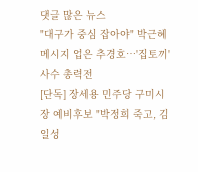댓글 많은 뉴스
"대구가 중심 잡아야" 박근혜 메시지 업은 추경호…'집토끼' 사수 총력전
[단독] 장세용 민주당 구미시장 예비후보 "박정희 죽고, 김일성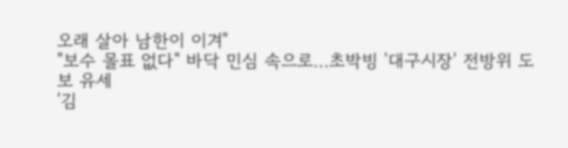오래 살아 남한이 이겨"
"보수 몰표 없다" 바닥 민심 속으로…초박빙 '대구시장' 전방위 도보 유세
'김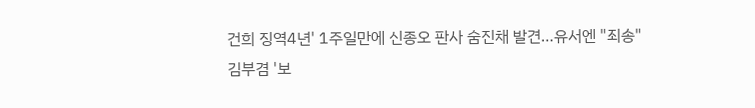건희 징역4년' 1주일만에 신종오 판사 숨진채 발견…유서엔 "죄송"
김부겸 '보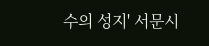수의 성지' 서문시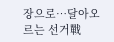장으로…달아오르는 선거戰